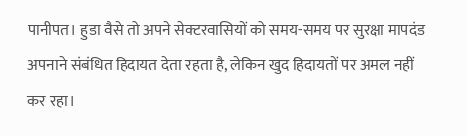पानीपत। हुडा वैसे तो अपने सेक्टरवासियों को समय-समय पर सुरक्षा मापदंड अपनाने संबंधित हिदायत देता रहता है, लेकिन खुद हिदायतों पर अमल नहीं कर रहा।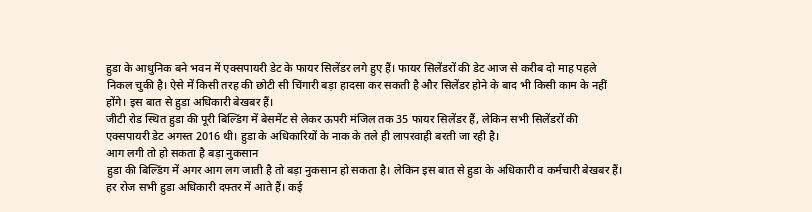हुडा के आधुनिक बने भवन में एक्सपायरी डेट के फायर सिलेंडर लगे हुए हैं। फायर सिलेंडरों की डेट आज से करीब दो माह पहले निकल चुकी है। ऐसे में किसी तरह की छोटी सी चिंगारी बड़ा हादसा कर सकती है और सिलेंडर होने के बाद भी किसी काम के नहीं होंगे। इस बात से हुडा अधिकारी बेखबर हैं।
जीटी रोड स्थित हुडा की पूरी बिल्डिंग में बेसमेंट से लेकर ऊपरी मंजिल तक 35 फायर सिलेंडर हैं, लेकिन सभी सिलेंडरों की एक्सपायरी डेट अगस्त 2016 थी। हुडा के अधिकारियों के नाक के तले ही लापरवाही बरती जा रही है।
आग लगी तो हो सकता है बड़ा नुकसान
हुडा की बिल्डिंग में अगर आग लग जाती है तो बड़ा नुकसान हो सकता है। लेकिन इस बात से हुडा के अधिकारी व कर्मचारी बेखबर हैं। हर रोज सभी हुडा अधिकारी दफ्तर में आते हैं। कई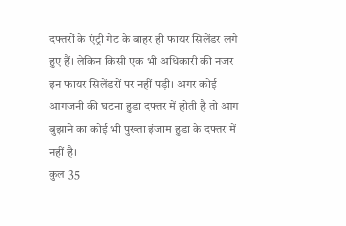दफ्तरों के एंट्री गेट के बाहर ही फायर सिलेंडर लगे हुए हैं। लेकिन किसी एक भी अधिकारी की नजर इन फायर सिलेंडरों पर नहीं पड़ी। अगर कोई आगजनी की घटना हुडा दफ्तर में होती है तो आग बुझाने का कोई भी पुख्ता इंजाम हुडा के दफ्तर में नहीं है।
कुल 35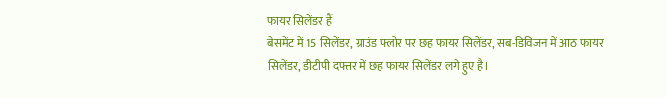फायर सिलेंडर हैं
बेसमेंट में 15 सिलेंडर, ग्राउंड फ्लोर पर छह फायर सिलेंडर, सब-डिविजन में आठ फायर सिलेंडर, डीटीपी दफ्तर में छह फायर सिलेंडर लगे हुए है।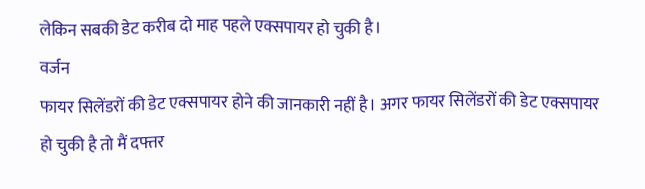लेकिन सबकी डेट करीब दो माह पहले एक्सपायर हो चुकी है।
वर्जन
फायर सिलेंडरों की डेट एक्सपायर होने की जानकारी नहीं है। अगर फायर सिलेंडरों की डेट एक्सपायर हो चुकी है तो मैं दफ्तर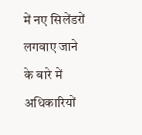में नए सिलेंडरों लगवाए जाने के बारे में अधिकारियों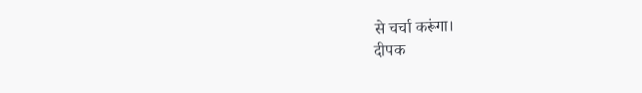से चर्चा करूंगा।
दीपक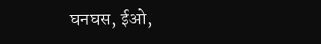घनघस, ईओ,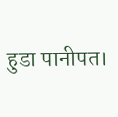हुडा पानीपत।